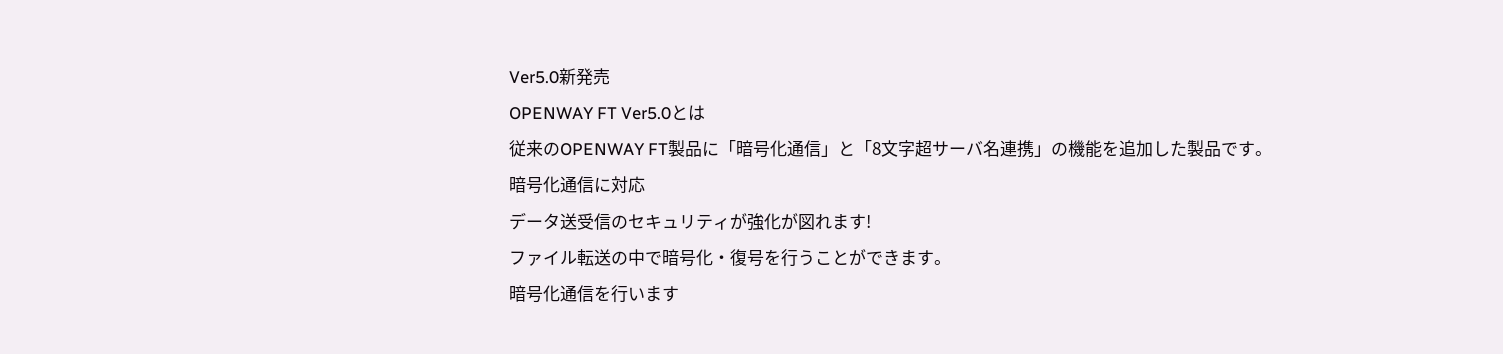Ver5.0新発売
OPENWAY FT Ver5.0とは
従来のOPENWAY FT製品に「暗号化通信」と「8文字超サーバ名連携」の機能を追加した製品です。
暗号化通信に対応
データ送受信のセキュリティが強化が図れます!
ファイル転送の中で暗号化・復号を行うことができます。
暗号化通信を行います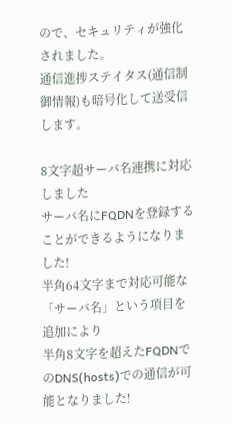ので、セキュリティが強化されました。
通信進捗ステイタス(通信制御情報)も暗号化して送受信します。

8文字超サーバ名連携に対応しました
サーバ名にFQDNを登録することができるようになりました!
半角64文字まで対応可能な「サーバ名」という項目を追加により
半角8文字を超えたFQDNでのDNS(hosts)での通信が可能となりました!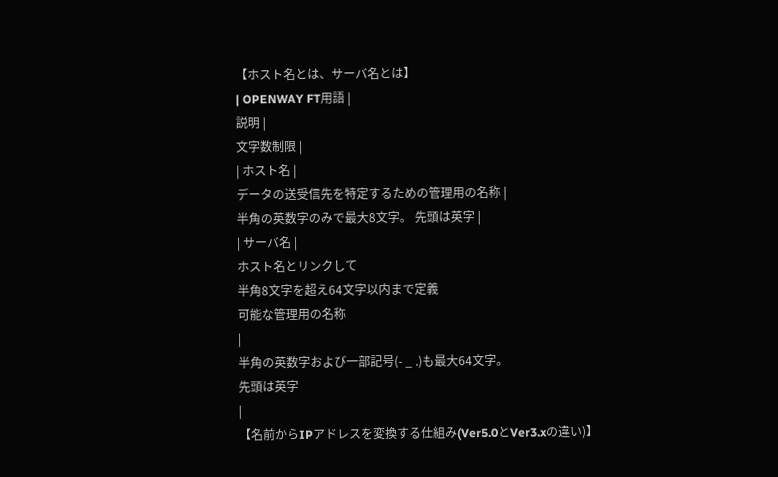【ホスト名とは、サーバ名とは】
| OPENWAY FT用語 |
説明 |
文字数制限 |
| ホスト名 |
データの送受信先を特定するための管理用の名称 |
半角の英数字のみで最大8文字。 先頭は英字 |
| サーバ名 |
ホスト名とリンクして
半角8文字を超え64文字以内まで定義
可能な管理用の名称
|
半角の英数字および一部記号(- _ .)も最大64文字。
先頭は英字
|
【名前からIPアドレスを変換する仕組み(Ver5.0とVer3.xの違い)】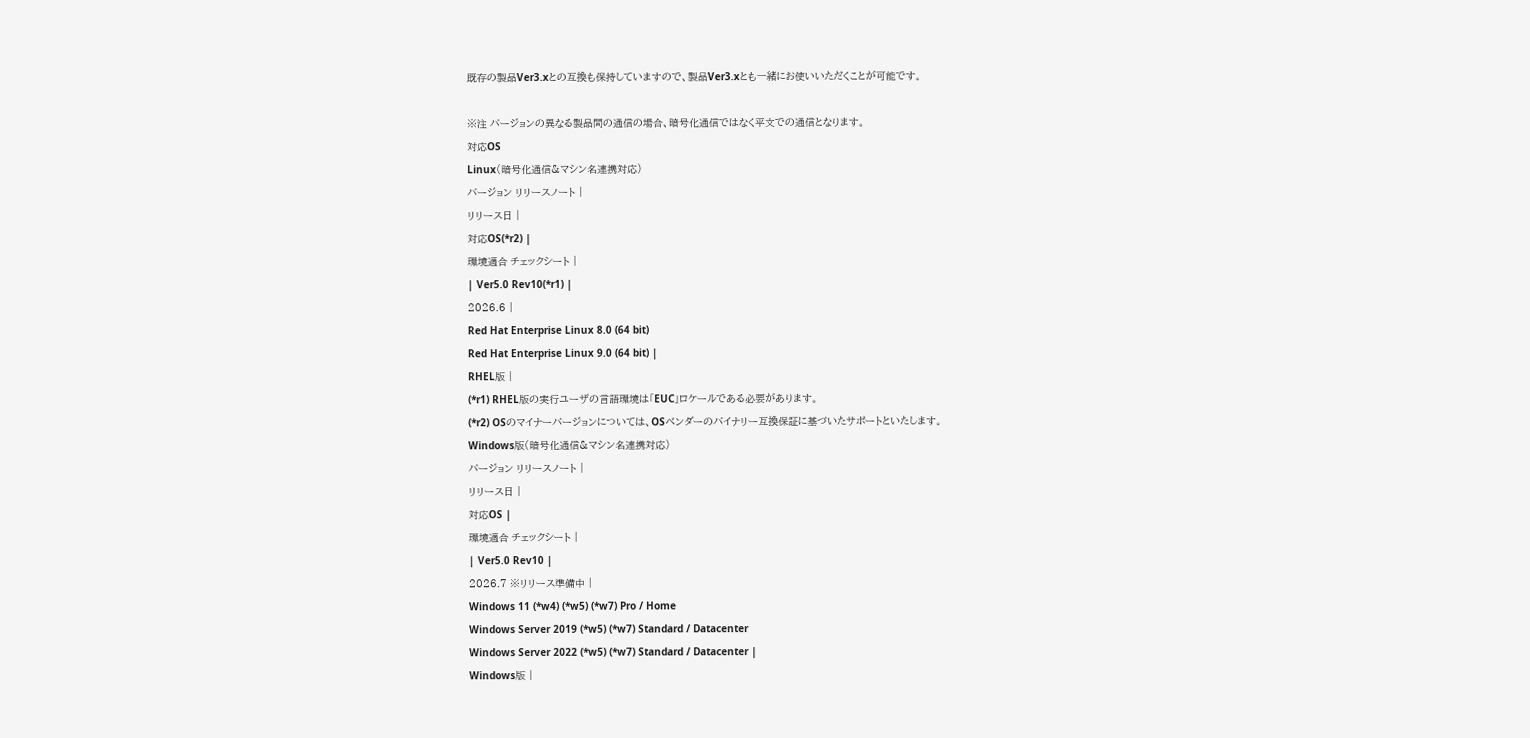既存の製品Ver3.xとの互換も保持していますので、製品Ver3.xとも一緒にお使いいただくことが可能です。

※注 バージョンの異なる製品間の通信の場合、暗号化通信ではなく平文での通信となります。
対応OS
Linux(暗号化通信&マシン名連携対応)
バージョン リリースノート |
リリース日 |
対応OS(*r2) |
環境適合 チェックシート |
| Ver5.0 Rev10(*r1) |
2026.6 |
Red Hat Enterprise Linux 8.0 (64 bit)
Red Hat Enterprise Linux 9.0 (64 bit) |
RHEL版 |
(*r1) RHEL版の実行ユーザの言語環境は「EUC」ロケールである必要があります。
(*r2) OSのマイナーバージョンについては、OSベンダーのバイナリー互換保証に基づいたサポートといたします。
Windows版(暗号化通信&マシン名連携対応)
バージョン リリースノート |
リリース日 |
対応OS |
環境適合 チェックシート |
| Ver5.0 Rev10 |
2026.7 ※リリース準備中 |
Windows 11 (*w4) (*w5) (*w7) Pro / Home
Windows Server 2019 (*w5) (*w7) Standard / Datacenter
Windows Server 2022 (*w5) (*w7) Standard / Datacenter |
Windows版 |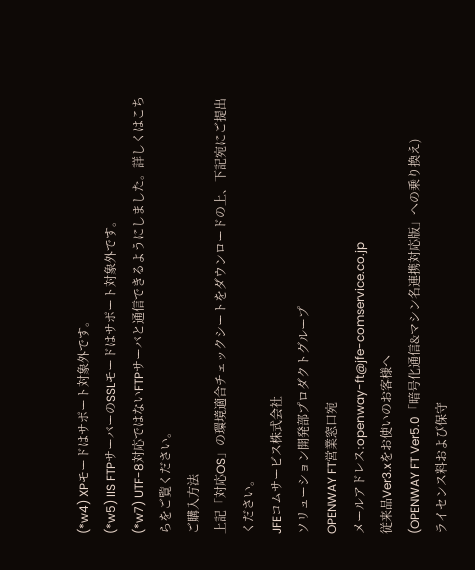(*w4) XPモードはサポート対象外です。
(*w5) IIS FTPサーバーのSSLモードはサポート対象外です。
(*w7) UTF-8対応ではないFTPサーバと通信できるようにしました。詳しくはこちらをご覧ください。
ご購入方法
上記「対応OS」の環境適合チェックシートをダウンロードの上、下記宛にご提出ください。
JFEコムサービス株式会社
ソリューション開発部プロダクトグループ
OPENWAY FT営業窓口宛
メールアドレス:openway-ft@jfe-comservice.co.jp
従来品Ver3.xをお使いのお客様へ
(OPENWAY FT Ver5.0「暗号化通信&マシン名連携対応版」への乗り換え)
ライセンス料および保守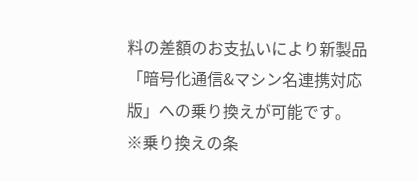料の差額のお支払いにより新製品「暗号化通信&マシン名連携対応版」への乗り換えが可能です。
※乗り換えの条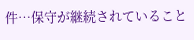件…保守が継続されていること